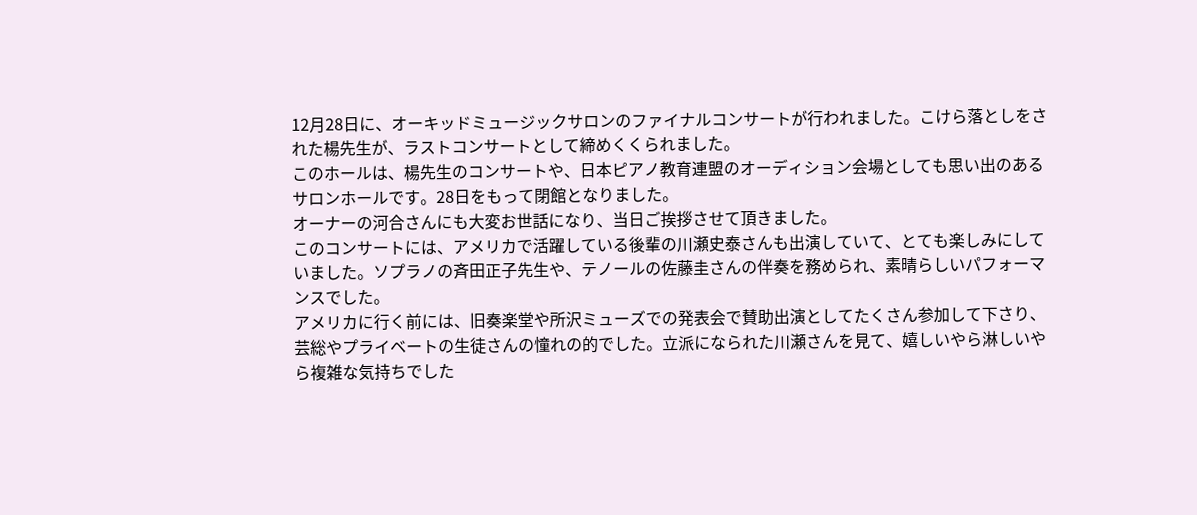12月28日に、オーキッドミュージックサロンのファイナルコンサートが行われました。こけら落としをされた楊先生が、ラストコンサートとして締めくくられました。
このホールは、楊先生のコンサートや、日本ピアノ教育連盟のオーディション会場としても思い出のあるサロンホールです。28日をもって閉館となりました。
オーナーの河合さんにも大変お世話になり、当日ご挨拶させて頂きました。
このコンサートには、アメリカで活躍している後輩の川瀬史泰さんも出演していて、とても楽しみにしていました。ソプラノの斉田正子先生や、テノールの佐藤圭さんの伴奏を務められ、素晴らしいパフォーマンスでした。
アメリカに行く前には、旧奏楽堂や所沢ミューズでの発表会で賛助出演としてたくさん参加して下さり、芸総やプライベートの生徒さんの憧れの的でした。立派になられた川瀬さんを見て、嬉しいやら淋しいやら複雑な気持ちでした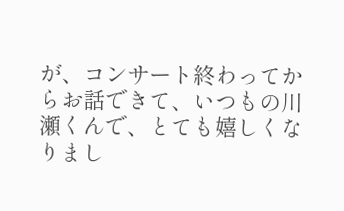が、コンサート終わってからお話できて、いつもの川瀬くんで、とても嬉しくなりまし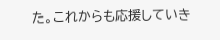た。これからも応援していき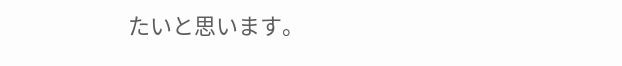たいと思います。